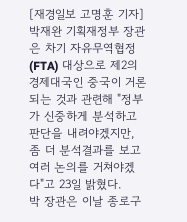[재경일보 고명훈 기자] 박재완 기획재정부 장관은 차기 자유무역협정(FTA) 대상으로 제2의 경제대국인 중국이 거론되는 것과 관련해 "정부가 신중하게 분석하고 판단을 내려야겠지만, 좀 더 분석결과를 보고 여러 논의를 거쳐야겠다"고 23일 밝혔다.
박 장관은 이날 종로구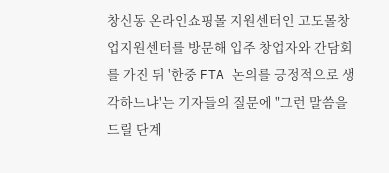창신동 온라인쇼핑몰 지원센터인 고도몰창업지원센터를 방문해 입주 창업자와 간담회를 가진 뒤 '한중 FTA 논의를 긍정적으로 생각하느냐'는 기자들의 질문에 "그런 말씀을 드릴 단계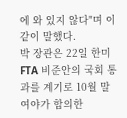에 와 있지 않다"며 이같이 말했다.
박 장관은 22일 한미 FTA 비준안의 국회 통과를 계기로 10월 말 여야가 합의한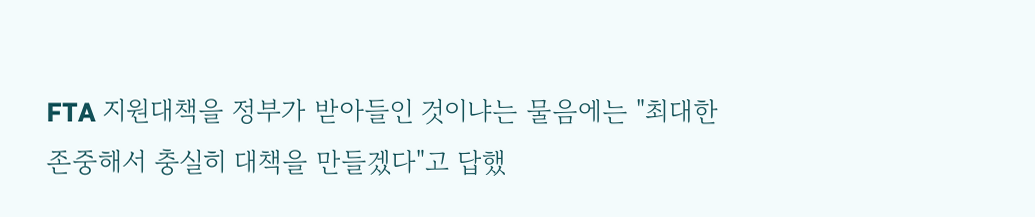FTA 지원대책을 정부가 받아들인 것이냐는 물음에는 "최대한 존중해서 충실히 대책을 만들겠다"고 답했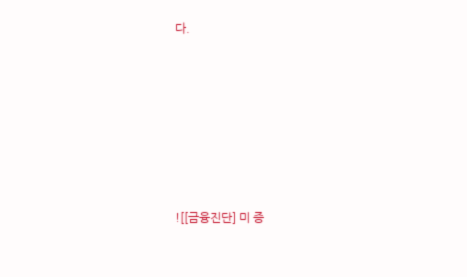다.








![[금융진단] 미 증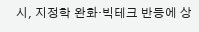시, 지정학 완화·빅테크 반등에 상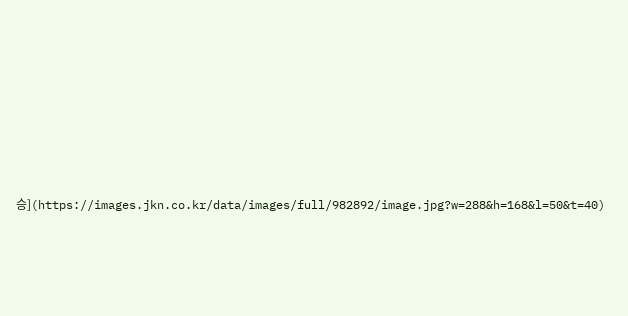승](https://images.jkn.co.kr/data/images/full/982892/image.jpg?w=288&h=168&l=50&t=40)